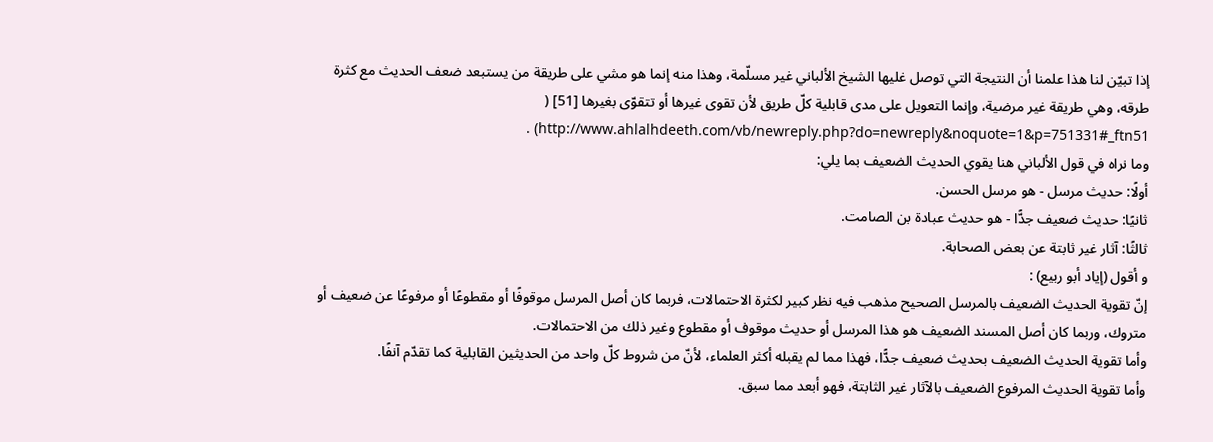إذا تبيّن لنا هذا علمنا أن النتيجة التي توصل غليها الشيخ الألباني غير مسلّمة، وهذا منه إنما هو مشي على طريقة من يستبعد ضعف الحديث مع كثرة طرقه، وهي طريقة غير مرضية، وإنما التعويل على مدى قابلية كلّ طريق لأن تقوى غيرها أو تتقوّى بغيرها [51] ( http://www.ahlalhdeeth.com/vb/newreply.php?do=newreply&noquote=1&p=751331#_ftn51) .
وما نراه في قول الألباني هنا يقوي الحديث الضعيف بما يلي:
أولًا: حديث مرسل - هو مرسل الحسن.
ثانيًا: حديث ضعيف جدًّا - هو حديث عبادة بن الصامت.
ثالثًا: آثار غير ثابتة عن بعض الصحابة.
و أقول (إياد أبو ربيع) :
إنّ تقوية الحديث الضعيف بالمرسل الصحيح مذهب فيه نظر كبير لكثرة الاحتمالات، فربما كان أصل المرسل موقوفًا أو مقطوعًا أو مرفوعًا عن ضعيف أو متروك، وربما كان أصل المسند الضعيف هو هذا المرسل أو حديث موقوف أو مقطوع وغير ذلك من الاحتمالات.
وأما تقوية الحديث الضعيف بحديث ضعيف جدًّا، فهذا مما لم يقبله أكثر العلماء، لأنّ من شروط كلّ واحد من الحديثين القابلية كما تقدّم آنفًا.
وأما تقوية الحديث المرفوع الضعيف بالآثار غير الثابتة، فهو أبعد مما سبق.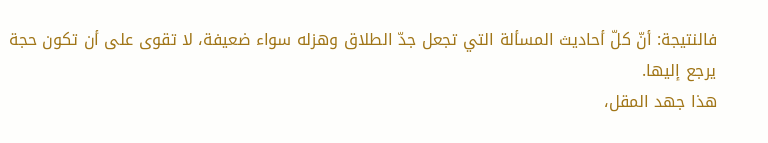فالنتيجة: أنّ كلّ أحاديث المسألة التي تجعل جدّ الطلاق وهزله سواء ضعيفة، لا تقوى على أن تكون حجة يرجع إليها.
هذا جهد المقل،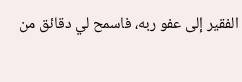الفقير إلى عفو ربه، فاسمح لي دقائق من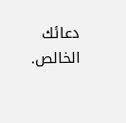دعائك الخالص.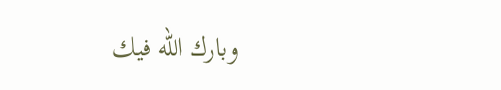وبارك الله فيك